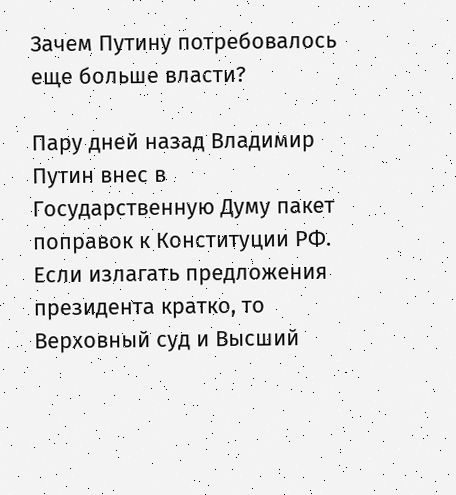Зачем Путину потребовалось еще больше власти?

Пару дней назад Владимир Путин внес в Государственную Думу пакет поправок к Конституции РФ. Если излагать предложения президента кратко, то Верховный суд и Высший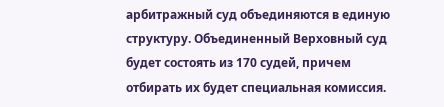арбитражный суд объединяются в единую структуру. Объединенный Верховный суд будет состоять из 170 судей, причем отбирать их будет специальная комиссия.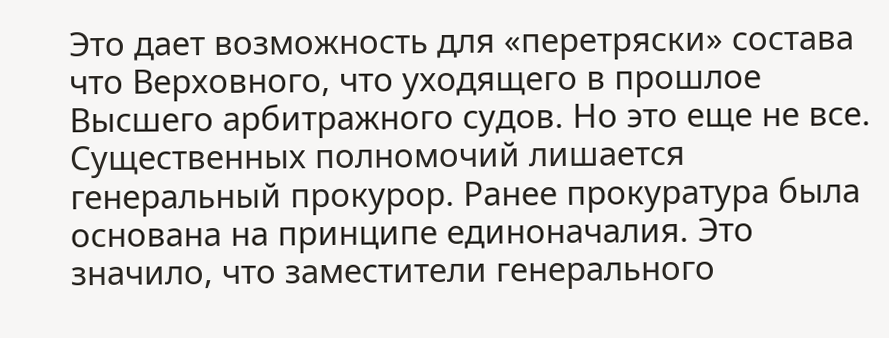Это дает возможность для «перетряски» состава что Верховного, что уходящего в прошлое Высшего арбитражного судов. Но это еще не все. Существенных полномочий лишается генеральный прокурор. Ранее прокуратура была основана на принципе единоначалия. Это значило, что заместители генерального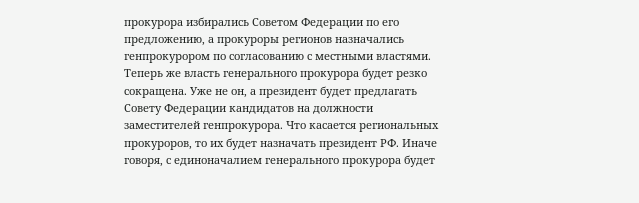прокурора избирались Советом Федерации по его предложению, а прокуроры регионов назначались генпрокурором по согласованию с местными властями.
Теперь же власть генерального прокурора будет резко сокращена. Уже не он, а президент будет предлагать Совету Федерации кандидатов на должности заместителей генпрокурора. Что касается региональных прокуроров, то их будет назначать президент РФ. Иначе говоря, с единоначалием генерального прокурора будет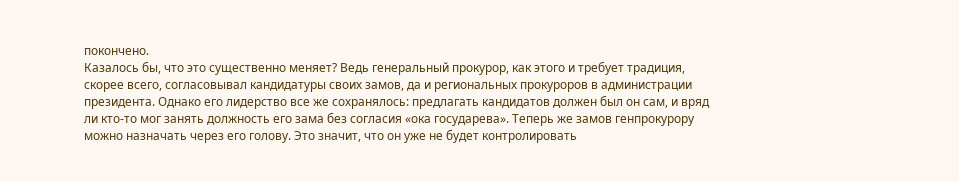покончено.
Казалось бы, что это существенно меняет? Ведь генеральный прокурор, как этого и требует традиция, скорее всего, согласовывал кандидатуры своих замов, да и региональных прокуроров в администрации президента. Однако его лидерство все же сохранялось: предлагать кандидатов должен был он сам, и вряд ли кто-то мог занять должность его зама без согласия «ока государева». Теперь же замов генпрокурору можно назначать через его голову. Это значит, что он уже не будет контролировать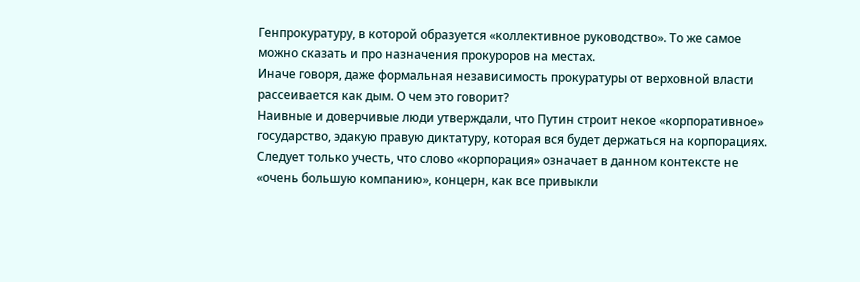Генпрокуратуру, в которой образуется «коллективное руководство». То же самое можно сказать и про назначения прокуроров на местах.
Иначе говоря, даже формальная независимость прокуратуры от верховной власти рассеивается как дым. О чем это говорит?
Наивные и доверчивые люди утверждали, что Путин строит некое «корпоративное» государство, эдакую правую диктатуру, которая вся будет держаться на корпорациях. Следует только учесть, что слово «корпорация» означает в данном контексте не «очень большую компанию», концерн, как все привыкли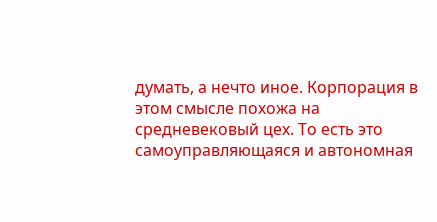думать, а нечто иное. Корпорация в этом смысле похожа на средневековый цех. То есть это самоуправляющаяся и автономная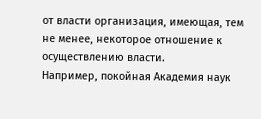от власти организация, имеющая, тем не менее, некоторое отношение к осуществлению власти.
Например, покойная Академия наук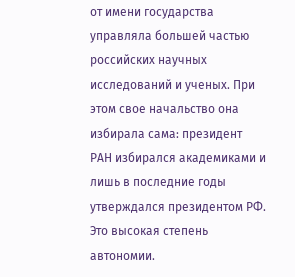от имени государства управляла большей частью российских научных исследований и ученых. При этом свое начальство она избирала сама: президент РАН избирался академиками и лишь в последние годы утверждался президентом РФ. Это высокая степень автономии.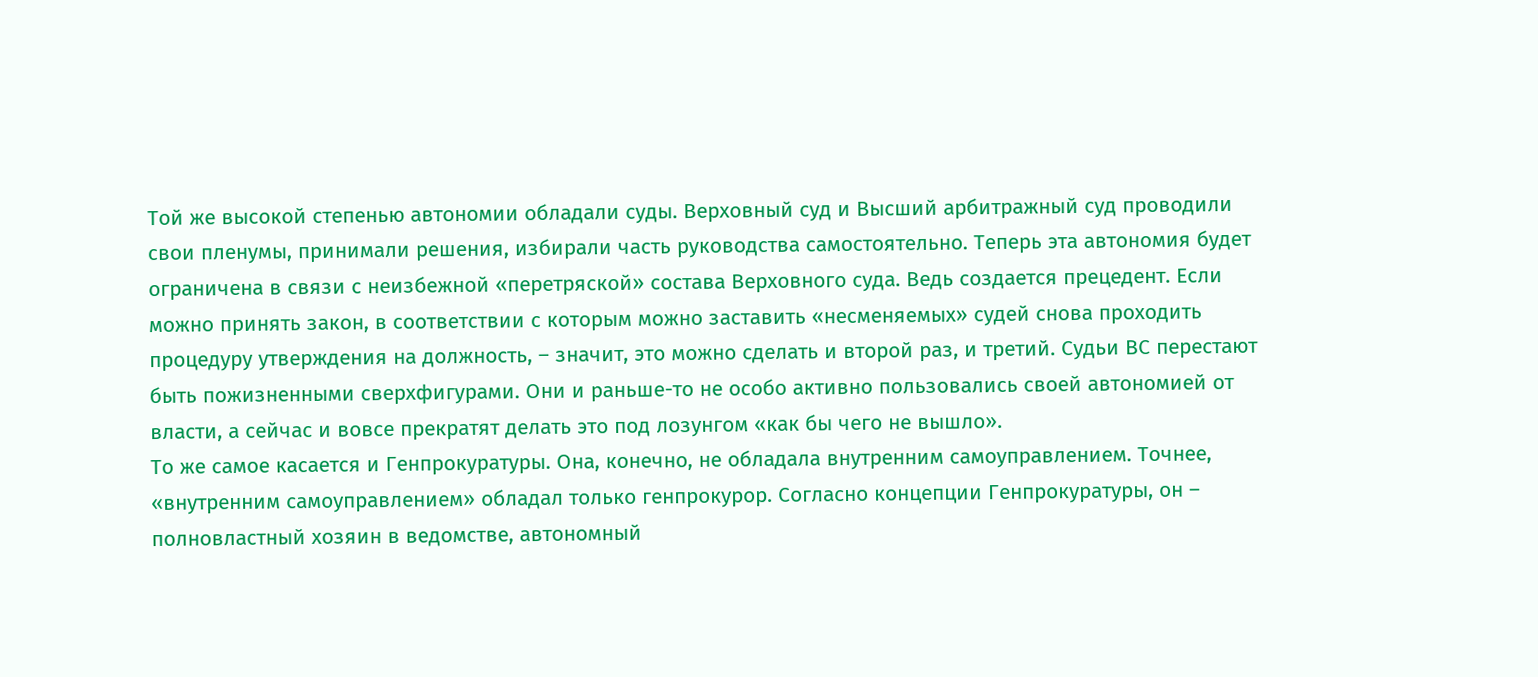Той же высокой степенью автономии обладали суды. Верховный суд и Высший арбитражный суд проводили свои пленумы, принимали решения, избирали часть руководства самостоятельно. Теперь эта автономия будет ограничена в связи с неизбежной «перетряской» состава Верховного суда. Ведь создается прецедент. Если можно принять закон, в соответствии с которым можно заставить «несменяемых» судей снова проходить процедуру утверждения на должность, – значит, это можно сделать и второй раз, и третий. Судьи ВС перестают быть пожизненными сверхфигурами. Они и раньше-то не особо активно пользовались своей автономией от власти, а сейчас и вовсе прекратят делать это под лозунгом «как бы чего не вышло».
То же самое касается и Генпрокуратуры. Она, конечно, не обладала внутренним самоуправлением. Точнее, «внутренним самоуправлением» обладал только генпрокурор. Согласно концепции Генпрокуратуры, он – полновластный хозяин в ведомстве, автономный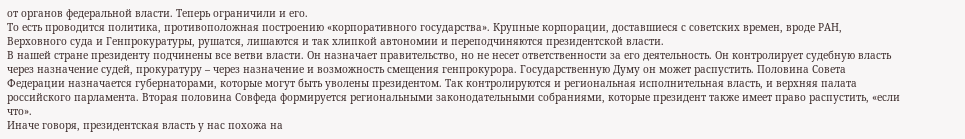от органов федеральной власти. Теперь ограничили и его.
То есть проводится политика, противоположная построению «корпоративного государства». Крупные корпорации, доставшиеся с советских времен, вроде РАН, Верховного суда и Генпрокуратуры, рушатся, лишаются и так хлипкой автономии и переподчиняются президентской власти.
В нашей стране президенту подчинены все ветви власти. Он назначает правительство, но не несет ответственности за его деятельность. Он контролирует судебную власть через назначение судей, прокуратуру – через назначение и возможность смещения генпрокурора. Государственную Думу он может распустить. Половина Совета Федерации назначается губернаторами, которые могут быть уволены президентом. Так контролируются и региональная исполнительная власть, и верхняя палата российского парламента. Вторая половина Совфеда формируется региональными законодательными собраниями, которые президент также имеет право распустить, «если что».
Иначе говоря, президентская власть у нас похожа на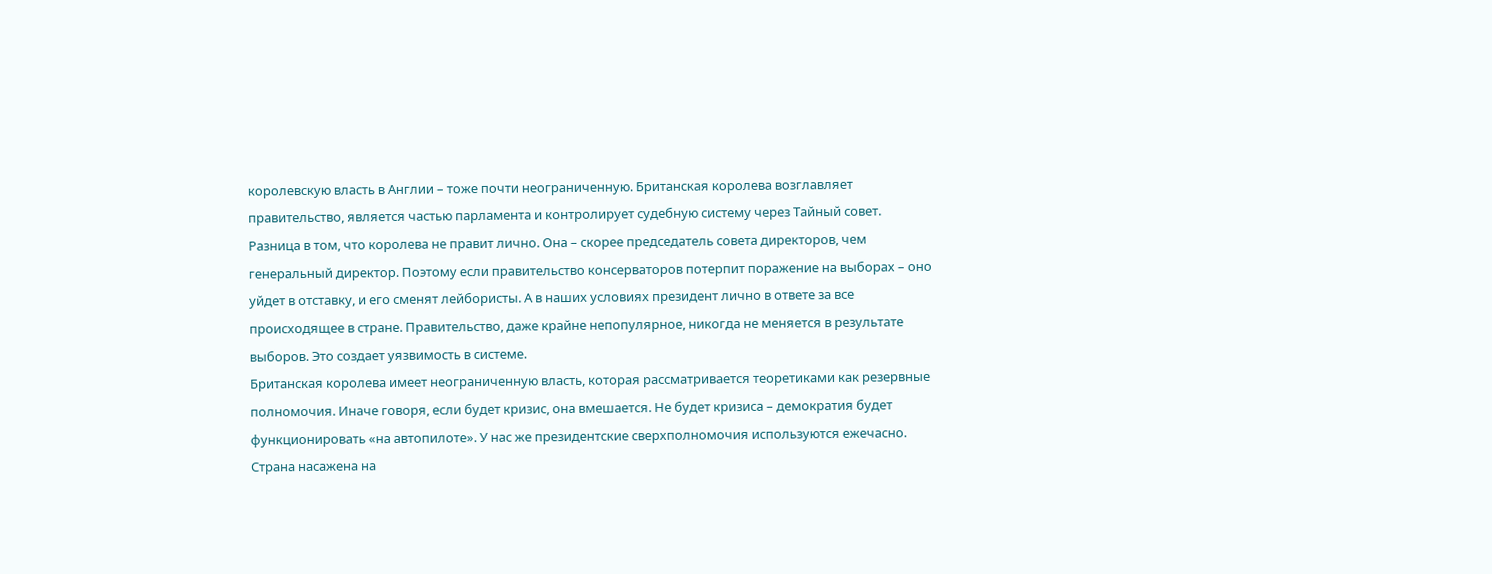королевскую власть в Англии – тоже почти неограниченную. Британская королева возглавляет правительство, является частью парламента и контролирует судебную систему через Тайный совет. Разница в том, что королева не правит лично. Она – скорее председатель совета директоров, чем генеральный директор. Поэтому если правительство консерваторов потерпит поражение на выборах – оно уйдет в отставку, и его сменят лейбористы. А в наших условиях президент лично в ответе за все происходящее в стране. Правительство, даже крайне непопулярное, никогда не меняется в результате выборов. Это создает уязвимость в системе.
Британская королева имеет неограниченную власть, которая рассматривается теоретиками как резервные полномочия. Иначе говоря, если будет кризис, она вмешается. Не будет кризиса – демократия будет функционировать «на автопилоте». У нас же президентские сверхполномочия используются ежечасно. Страна насажена на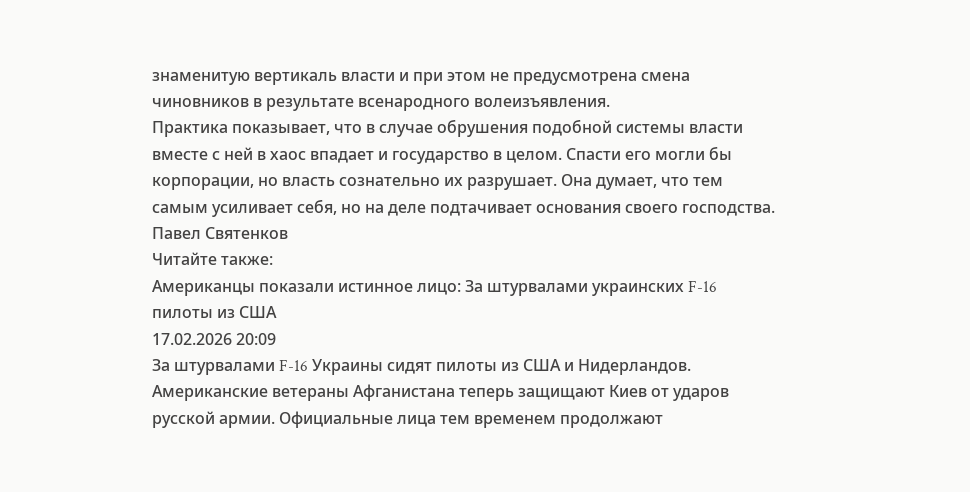знаменитую вертикаль власти и при этом не предусмотрена смена чиновников в результате всенародного волеизъявления.
Практика показывает, что в случае обрушения подобной системы власти вместе с ней в хаос впадает и государство в целом. Спасти его могли бы корпорации, но власть сознательно их разрушает. Она думает, что тем самым усиливает себя, но на деле подтачивает основания своего господства.
Павел Святенков
Читайте также:
Американцы показали истинное лицо: За штурвалами украинских F-16 пилоты из США
17.02.2026 20:09
За штурвалами F-16 Украины сидят пилоты из США и Нидерландов. Американские ветераны Афганистана теперь защищают Киев от ударов русской армии. Официальные лица тем временем продолжают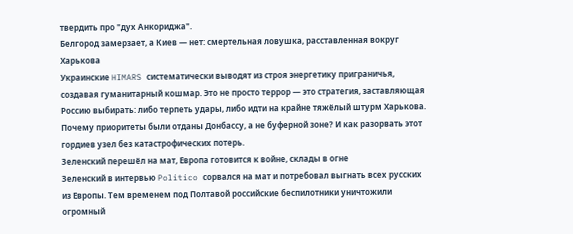твердить про "дух Анкориджа".
Белгород замерзает, а Киев — нет: смертельная ловушка, расставленная вокруг Харькова
Украинские HIMARS систематически выводят из строя энергетику приграничья, создавая гуманитарный кошмар. Это не просто террор — это стратегия, заставляющая Россию выбирать: либо терпеть удары, либо идти на крайне тяжёлый штурм Харькова. Почему приоритеты были отданы Донбассу, а не буферной зоне? И как разорвать этот гордиев узел без катастрофических потерь.
Зеленский перешёл на мат, Европа готовится к войне, склады в огне
Зеленский в интервью Politico сорвался на мат и потребовал выгнать всех русских из Европы. Тем временем под Полтавой российские беспилотники уничтожили огромный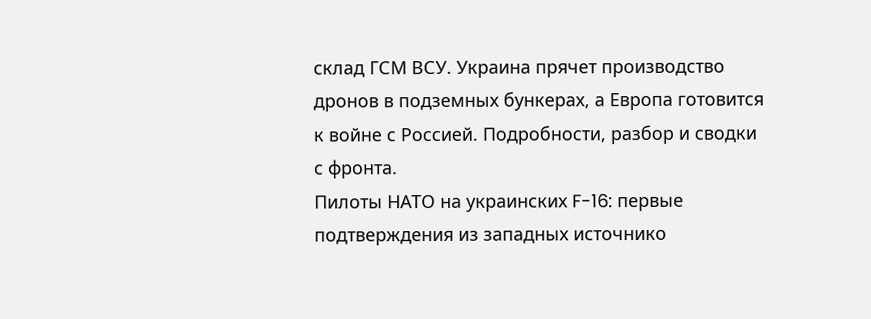склад ГСМ ВСУ. Украина прячет производство дронов в подземных бункерах, а Европа готовится к войне с Россией. Подробности, разбор и сводки с фронта.
Пилоты НАТО на украинских F-16: первые подтверждения из западных источнико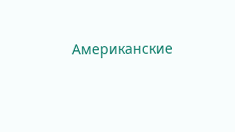Американские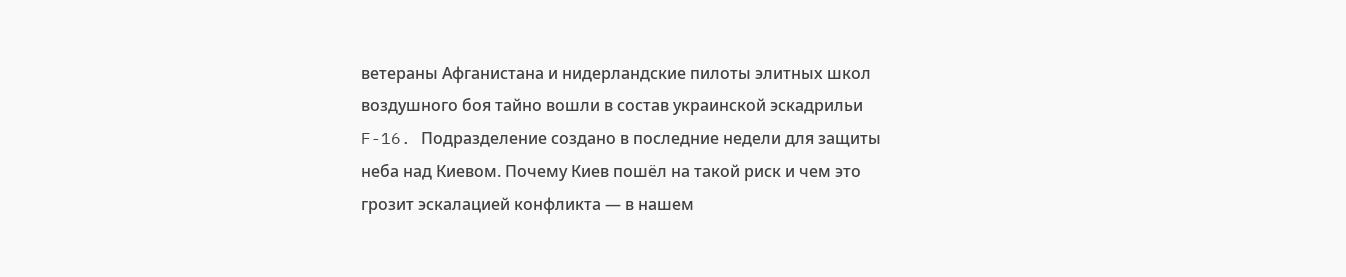ветераны Афганистана и нидерландские пилоты элитных школ воздушного боя тайно вошли в состав украинской эскадрильи F-16. Подразделение создано в последние недели для защиты неба над Киевом. Почему Киев пошёл на такой риск и чем это грозит эскалацией конфликта — в нашем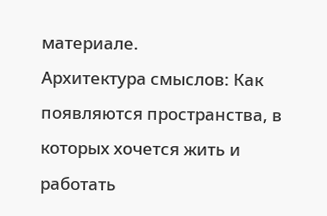материале.
Архитектура смыслов: Как появляются пространства, в которых хочется жить и работать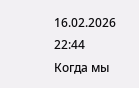16.02.2026 22:44
Когда мы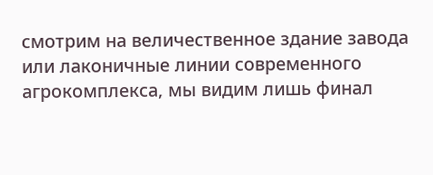смотрим на величественное здание завода или лаконичные линии современного агрокомплекса, мы видим лишь финал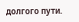долгого пути.